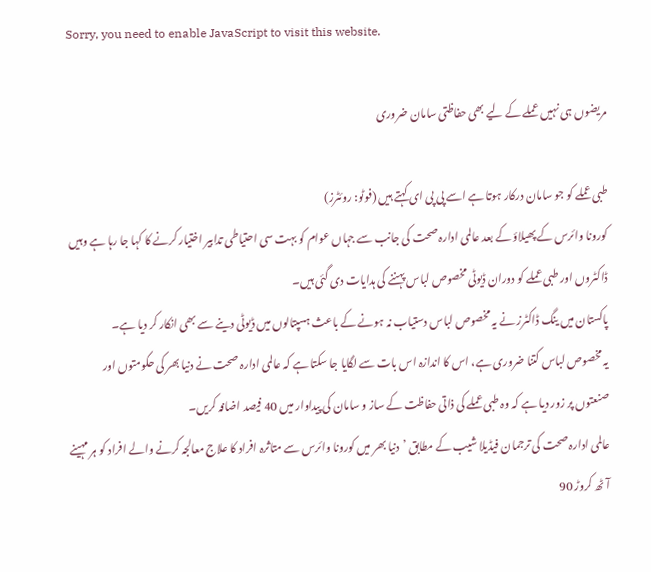Sorry, you need to enable JavaScript to visit this website.

مریضوں ہی نہیں عملے کے لیے بھی حفاظتی سامان ضروری

طبی عملے کو جو سامان درکار ہوتا ہے اسے پی پی ای کہتے ہیں (فوٹو: روئٹرز)
کورونا وائرس کے پھیلاؤ کے بعد عالمی ادارہ صحت کی جانب سے جہاں عوام کو بہت سی احتیاطی تدابیر اختیار کرنے کا کہا جا رہا ہے وہیں ڈاکٹروں اور طبی عملے کو دوران ڈیوٹی مخصوص لباس پہننے کی ہدایات دی گئی ہیں۔
پاکستان میں ینگ ڈاکٹرز نے یہ مخصوص لباس دستیاب نہ ہونے کے باعث ہسپتالوں میں ڈیوٹی دینے سے بھی انکار کر دیا ہے۔
یہ مخصوص لباس کتنا ضروری ہے، اس کا اندازہ اس بات سے لگایا جا سکتا ہے کہ عالمی ادارہ صحت نے دنیا بھر کی حکومتوں اور صنعتوں پر زور دیا ہے کہ وہ طبی عملے کی ذاتی حفاظت کے ساز و سامان کی پیداوار میں 40 فیصد اضافہ کریں۔
عالمی ادارہ صحت کی ترجمان فیڈیلا شیب کے مطابق ’دنیا بھر میں کورونا وائرس سے متاثرہ افراد کا علاج معالجہ کرنے والے افراد کو ہر مہینے آٹھ کروڑ 90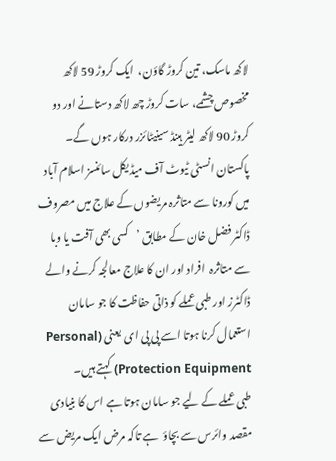لاکھ ماسک، تین کروڑ گاؤن،  ایک کروڑ 59 لاکھ مخصوص چشمے، سات کروڑ چھ لاکھ دستانے اور دو کروڑ 90 لاکھ لیٹر ہینڈ سینیٹائزر درکار ہوں گے۔
پاکستان انسٹی ٹیوٹ آف میڈیکل سائنسز اسلام آباد میں کورونا سے متاثرہ مریضوں کے علاج میں مصروف ڈاکٹر فضل خان کے مطابق ’کسی بھی آفت یا وبا  سے متاثرہ  افراد اور ان کا علاج معالجہ کرنے والے ڈاکٹرز اور طبی عملے کو ذاتی حفاظت کا جو سامان استعمال کرنا ہوتا اسے پی پی ای  یعنی (Personal Protection Equipment) کہتے ہیں۔
طبی عملے کے لیے جو سامان ہوتا ہے اس کا بنیادی مقصد وائرس سے بچاؤ  ہے تاکہ مرض ایک مریض سے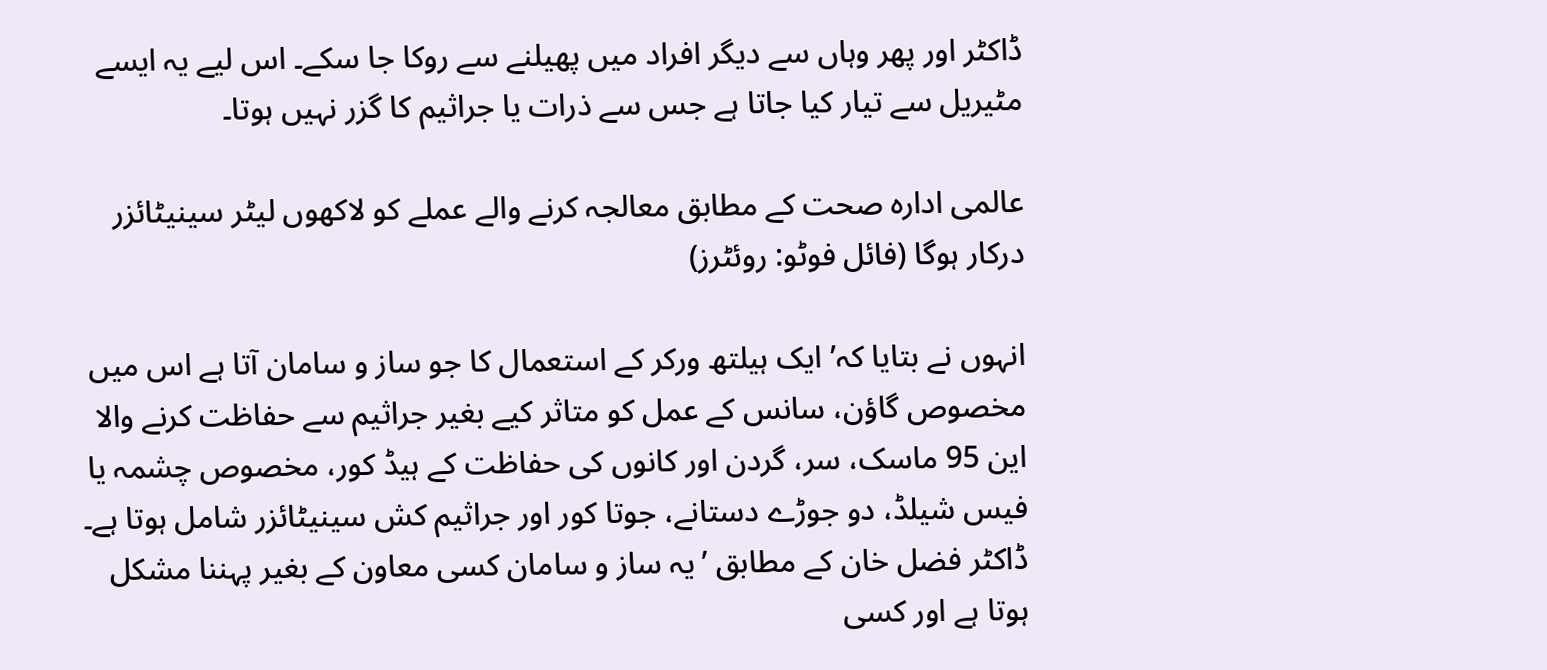ڈاکٹر اور پھر وہاں سے دیگر افراد میں پھیلنے سے روکا جا سکے۔ اس لیے یہ ایسے مٹیریل سے تیار کیا جاتا ہے جس سے ذرات یا جراثیم کا گزر نہیں ہوتا۔

عالمی ادارہ صحت کے مطابق معالجہ کرنے والے عملے کو لاکھوں لیٹر سینیٹائزر درکار ہوگا (فائل فوٹو: روئٹرز)

انہوں نے بتایا کہ’ ایک ہیلتھ ورکر کے استعمال کا جو ساز و سامان آتا ہے اس میں مخصوص گاؤن، سانس کے عمل کو متاثر کیے بغیر جراثیم سے حفاظت کرنے والا این 95 ماسک، سر، گردن اور کانوں کی حفاظت کے ہیڈ کور، مخصوص چشمہ یا فیس شیلڈ، دو جوڑے دستانے، جوتا کور اور جراثیم کش سینیٹائزر شامل ہوتا ہے۔
ڈاکٹر فضل خان کے مطابق ’یہ ساز و سامان کسی معاون کے بغیر پہننا مشکل ہوتا ہے اور کسی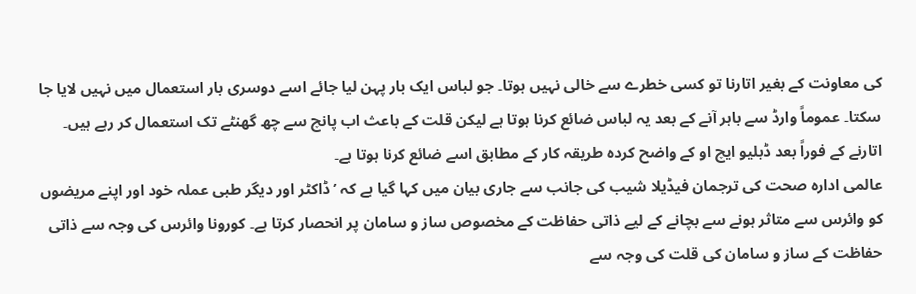کی معاونت کے بغیر اتارنا تو کسی خطرے سے خالی نہیں ہوتا۔ جو لباس ایک بار پہن لیا جائے اسے دوسری بار استعمال میں نہیں لایا جا سکتا۔ عموماً وارڈ سے باہر آنے کے بعد یہ لباس ضائع کرنا ہوتا ہے لیکن قلت کے باعث اب پانچ سے چھ گھنٹے تک استعمال کر رہے ہیں۔ اتارنے کے فوراً بعد ڈبلیو ایچ او کے واضح کردہ طریقہ کار کے مطابق اسے ضائع کرنا ہوتا ہے۔
عالمی ادارہ صحت کی ترجمان فیڈیلا شیب کی جانب سے جاری بیان میں کہا گیا ہے کہ ’ڈاکٹر اور دیگر طبی عملہ خود اور اپنے مریضوں کو وائرس سے متاثر ہونے سے بچانے کے لیے ذاتی حفاظت کے مخصوص ساز و سامان پر انحصار کرتا ہے۔ کورونا وائرس کی وجہ سے ذاتی حفاظت کے ساز و سامان کی قلت کی وجہ سے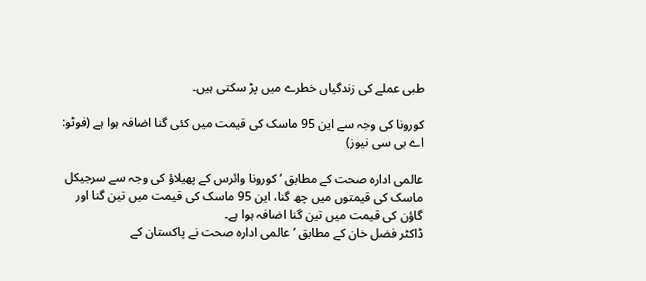طبی عملے کی زندگیاں خطرے میں پڑ سکتی ہیں۔

کورونا کی وجہ سے این 95 ماسک کی قیمت میں کئی گنا اضافہ ہوا ہے (فوٹو: اے بی سی نیوز)

عالمی ادارہ صحت کے مطابق ’کورونا وائرس کے پھیلاؤ کی وجہ سے سرجیکل ماسک کی قیمتوں میں چھ گنا، این 95 ماسک کی قیمت میں تین گنا اور گاؤن کی قیمت میں تین گنا اضافہ ہوا ہے۔
ڈاکٹر فضل خان کے مطابق ’عالمی ادارہ صحت نے پاکستان کے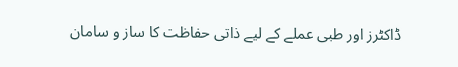ڈاکٹرز اور طبی عملے کے لیے ذاتی حفاظت کا ساز و سامان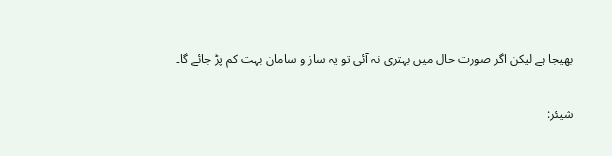بھیجا ہے لیکن اگر صورت حال میں بہتری نہ آئی تو یہ ساز و سامان بہت کم پڑ جائے گا۔

شیئر: